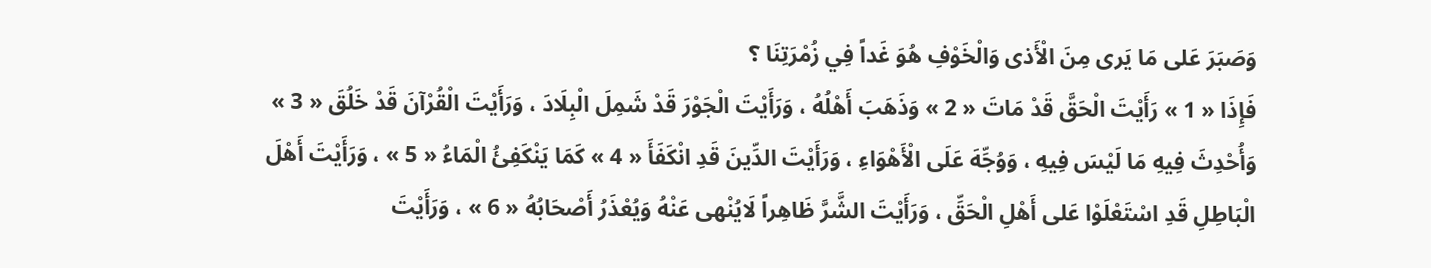وَصَبَرَ عَلى مَا يَرى مِنَ الْأَذى وَالْخَوْفِ هُوَ غَداً فِي زُمْرَتِنَا ؟
فَإِذَا « 1 » رَأَيْتَ الْحَقَّ قَدْ مَاتَ « 2 » وَذَهَبَ أَهْلُهُ ، وَرَأَيْتَ الْجَوْرَ قَدْ شَمِلَ الْبِلَادَ ، وَرَأَيْتَ الْقُرْآنَ قَدْ خَلُقَ « 3 » وَأُحْدِثَ فِيهِ مَا لَيْسَ فِيهِ ، وَوُجِّهَ عَلَى الْأَهْوَاءِ ، وَرَأَيْتَ الدِّينَ قَدِ انْكَفَأَ « 4 » كَمَا يَنْكَفِئُ الْمَاءُ « 5 » ، وَرَأَيْتَ أَهْلَ الْبَاطِلِ قَدِ اسْتَعْلَوْا عَلى أَهْلِ الْحَقِّ ، وَرَأَيْتَ الشَّرَّ ظَاهِراً لَايُنْهى عَنْهُ وَيُعْذَرُ أَصْحَابُهُ « 6 » ، وَرَأَيْتَ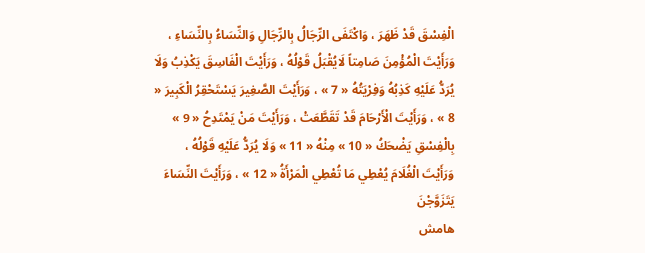الْفِسْقَ قَدْ ظَهَرَ ، وَاكْتَفَى الرِّجَالُ بِالرِّجَالِ وَالنِّسَاءُ بِالنِّسَاءِ ، وَرَأَيْتَ الْمُؤْمِنَ صَامِتاً لَايُقْبَلُ قَوْلُهُ ، وَرَأَيْتَ الْفَاسِقَ يَكْذِبُ وَلَا يُرَدُّ عَلَيْهِ كَذِبُهُ وَفِرْيَتُهُ « 7 » ، وَرَأَيْتَ الصَّغِيرَ يَسْتَحْقِرُ الْكَبِيرَ « 8 » ، وَرَأَيْتَ الْأَرْحَامَ قَدْ تَقَطَّعَتْ ، وَرَأَيْتَ مَنْ يَمْتَدِحُ « 9 » بِالْفِسْقِ يَضْحَكُ « 10 » مِنْهُ « 11 » وَلَا يُرَدُّ عَلَيْهِ قَوْلُهُ ، وَرَأَيْتَ الْغُلَامَ يُعْطِي مَا تُعْطِي الْمَرْأَةُ « 12 » ، وَرَأَيْتَ النِّسَاءَ يَتَزَوَّجْنَ
هامش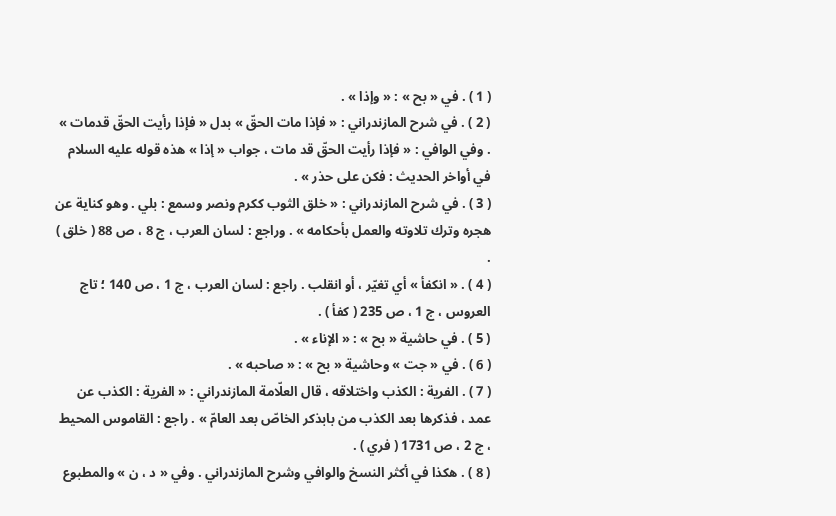( 1 ) . في « بح » : « وإذا » .
( 2 ) . في شرح المازندراني : « فإذا مات الحقّ » بدل « فإذا رأيت الحقّ قدمات » . وفي الوافي : « فإذا رأيت الحقّ قد مات ، جواب « إذا » هذه قوله عليه السلام في أواخر الحديث : فكن على حذر » .
( 3 ) . في شرح المازندراني : « خلق الثوب ككرم ونصر وسمع : بلي . وهو كناية عن هجره وترك تلاوته والعمل بأحكامه » . وراجع : لسان العرب ، ج 8 ، ص 88 ( خلق ) .
( 4 ) . « انكفأ » أي تغيّر ، أو انقلب . راجع : لسان العرب ، ج 1 ، ص 140 ؛ تاج العروس ، ج 1 ، ص 235 ( كفأ ) .
( 5 ) . في حاشية « بح » : « الإناء » .
( 6 ) . في « جت » وحاشية « بح » : « صاحبه » .
( 7 ) . الفرية : الكذب واختلاقه ، قال العلّامة المازندراني : « الفرية : الكذب عن عمد ، فذكرها بعد الكذب من بابذكر الخاصّ بعد العامّ » . راجع : القاموس المحيط ، ج 2 ، ص 1731 ( فري ) .
( 8 ) . هكذا في أكثر النسخ والوافي وشرح المازندراني . وفي « د ، ن » والمطبوع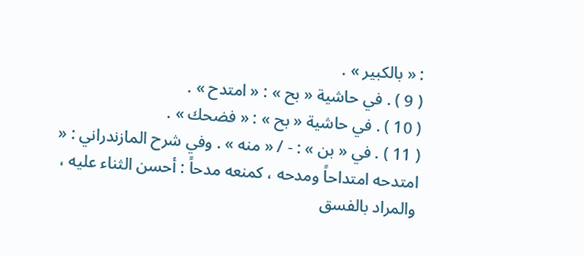: « بالكبير » .
( 9 ) . في حاشية « بح » : « امتدح » .
( 10 ) . في حاشية « بح » : « فضحك » .
( 11 ) . في « بن » : - / « منه » . وفي شرح المازندراني : « امتدحه امتداحاً ومدحه ، كمنعه مدحاً : أحسن الثناء عليه ، والمراد بالفسق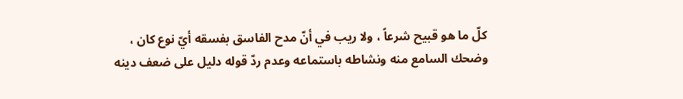كلّ ما هو قبيح شرعاً ، ولا ريب في أنّ مدح الفاسق بفسقه أيّ نوع كان ، وضحك السامع منه ونشاطه باستماعه وعدم ردّ قوله دليل على ضعف دينه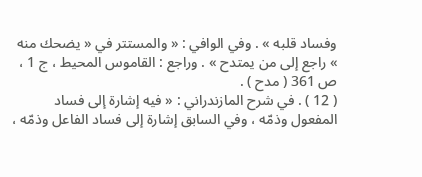وفساد قلبه » . وفي الوافي : « والمستتر في « يضحك منه » راجع إلى من يمتدح » . وراجع : القاموس المحيط ، ج 1 ، ص 361 ( مدح ) .
( 12 ) . في شرح المازندراني : « فيه إشارة إلى فساد المفعول وذمّه ، وفي السابق إشارة إلى فساد الفاعل وذمّه ،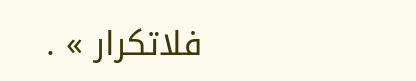فلاتكرار » .